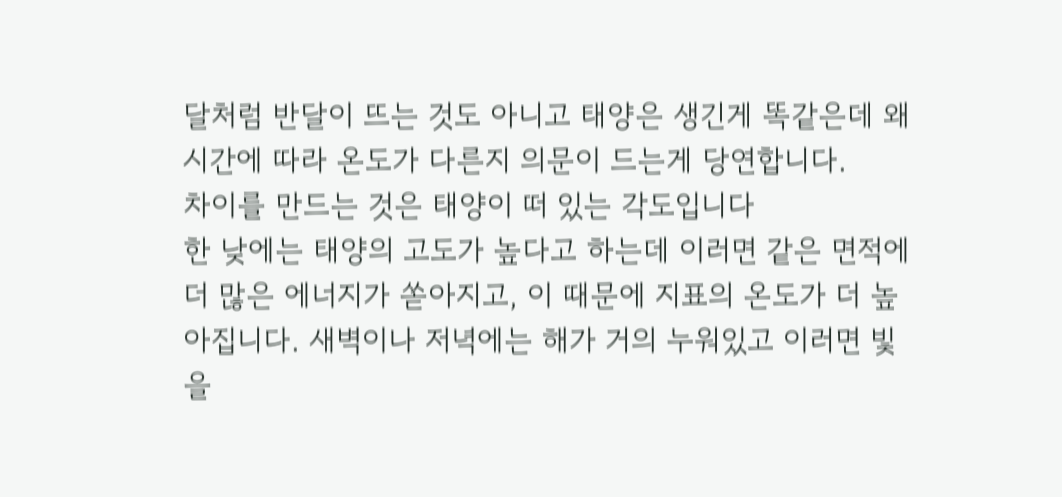달처럼 반달이 뜨는 것도 아니고 태양은 생긴게 똑같은데 왜 시간에 따라 온도가 다른지 의문이 드는게 당연합니다.
차이를 만드는 것은 태양이 떠 있는 각도입니다
한 낮에는 태양의 고도가 높다고 하는데 이러면 같은 면적에 더 많은 에너지가 쏟아지고, 이 때문에 지표의 온도가 더 높아집니다. 새벽이나 저녁에는 해가 거의 누워있고 이러면 빛을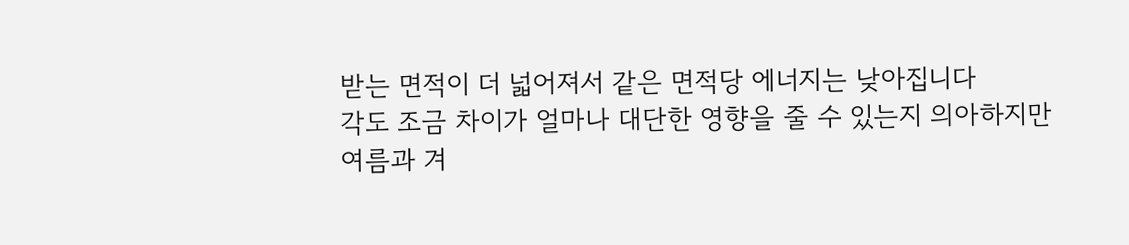받는 면적이 더 넓어져서 같은 면적당 에너지는 낮아집니다
각도 조금 차이가 얼마나 대단한 영향을 줄 수 있는지 의아하지만
여름과 겨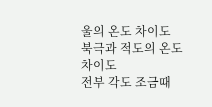울의 온도 차이도
북극과 적도의 온도 차이도
전부 각도 조금때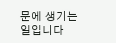문에 생기는 일입니다